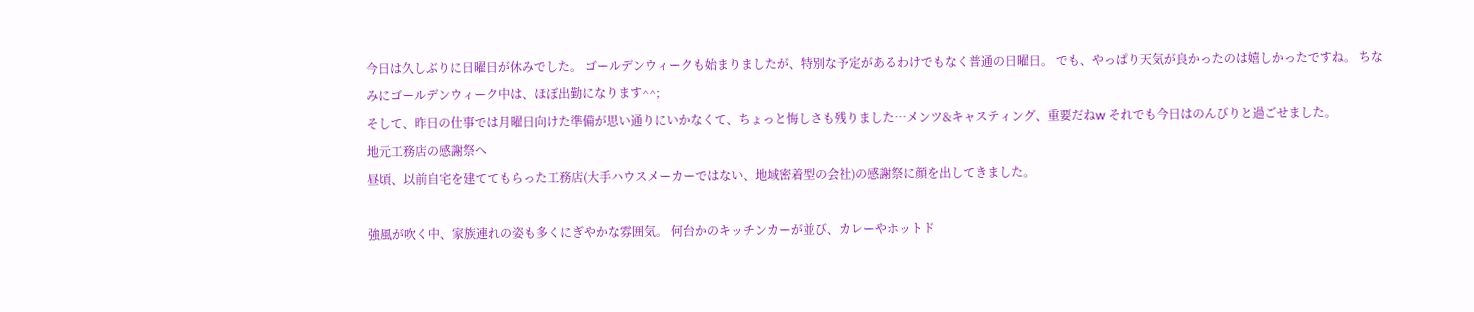今日は久しぶりに日曜日が休みでした。 ゴールデンウィークも始まりましたが、特別な予定があるわけでもなく普通の日曜日。 でも、やっぱり天気が良かったのは嬉しかったですね。 ちなみにゴールデンウィーク中は、ほぼ出勤になります^^;
そして、昨日の仕事では月曜日向けた準備が思い通りにいかなくて、ちょっと悔しさも残りました…メンツ&キャスティング、重要だねw それでも今日はのんびりと過ごせました。
地元工務店の感謝祭へ
昼頃、以前自宅を建ててもらった工務店(大手ハウスメーカーではない、地域密着型の会社)の感謝祭に顔を出してきました。

強風が吹く中、家族連れの姿も多くにぎやかな雰囲気。 何台かのキッチンカーが並び、カレーやホットド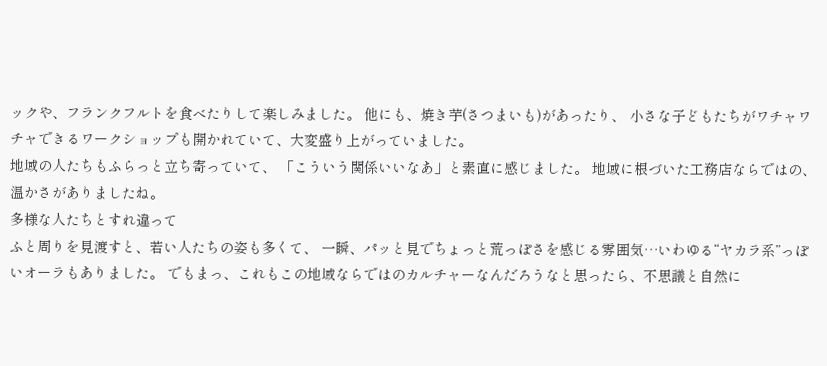ックや、フランクフルトを食べたりして楽しみました。 他にも、焼き芋(さつまいも)があったり、 小さな子どもたちがワチャワチャできるワークショップも開かれていて、大変盛り上がっていました。
地域の人たちもふらっと立ち寄っていて、 「こういう関係いいなあ」と素直に感じました。 地域に根づいた工務店ならではの、温かさがありましたね。
多様な人たちとすれ違って
ふと周りを見渡すと、若い人たちの姿も多くて、 一瞬、パッと見でちょっと荒っぽさを感じる雰囲気…いわゆる“ヤカラ系”っぽいオーラもありました。 でもまっ、これもこの地域ならではのカルチャーなんだろうなと思ったら、不思議と自然に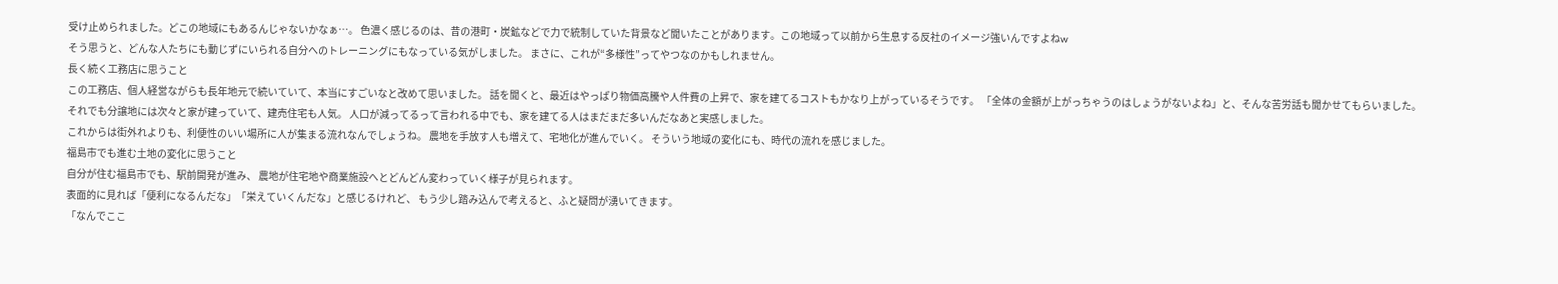受け止められました。どこの地域にもあるんじゃないかなぁ…。 色濃く感じるのは、昔の港町・炭鉱などで力で統制していた背景など聞いたことがあります。この地域って以前から生息する反社のイメージ強いんですよねw
そう思うと、どんな人たちにも動じずにいられる自分へのトレーニングにもなっている気がしました。 まさに、これが“多様性”ってやつなのかもしれません。
長く続く工務店に思うこと
この工務店、個人経営ながらも長年地元で続いていて、本当にすごいなと改めて思いました。 話を聞くと、最近はやっぱり物価高騰や人件費の上昇で、家を建てるコストもかなり上がっているそうです。 「全体の金額が上がっちゃうのはしょうがないよね」と、そんな苦労話も聞かせてもらいました。
それでも分譲地には次々と家が建っていて、建売住宅も人気。 人口が減ってるって言われる中でも、家を建てる人はまだまだ多いんだなあと実感しました。
これからは街外れよりも、利便性のいい場所に人が集まる流れなんでしょうね。 農地を手放す人も増えて、宅地化が進んでいく。 そういう地域の変化にも、時代の流れを感じました。
福島市でも進む土地の変化に思うこと
自分が住む福島市でも、駅前開発が進み、 農地が住宅地や商業施設へとどんどん変わっていく様子が見られます。
表面的に見れば「便利になるんだな」「栄えていくんだな」と感じるけれど、 もう少し踏み込んで考えると、ふと疑問が湧いてきます。
「なんでここ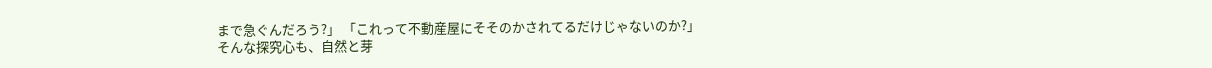まで急ぐんだろう?」 「これって不動産屋にそそのかされてるだけじゃないのか?」
そんな探究心も、自然と芽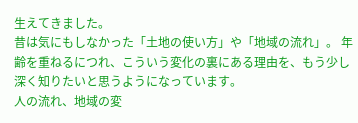生えてきました。
昔は気にもしなかった「土地の使い方」や「地域の流れ」。 年齢を重ねるにつれ、こういう変化の裏にある理由を、もう少し深く知りたいと思うようになっています。
人の流れ、地域の変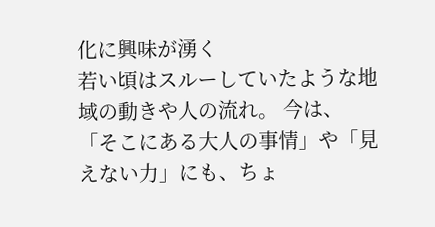化に興味が湧く
若い頃はスルーしていたような地域の動きや人の流れ。 今は、「そこにある大人の事情」や「見えない力」にも、ちょ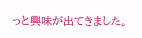っと興味が出てきました。